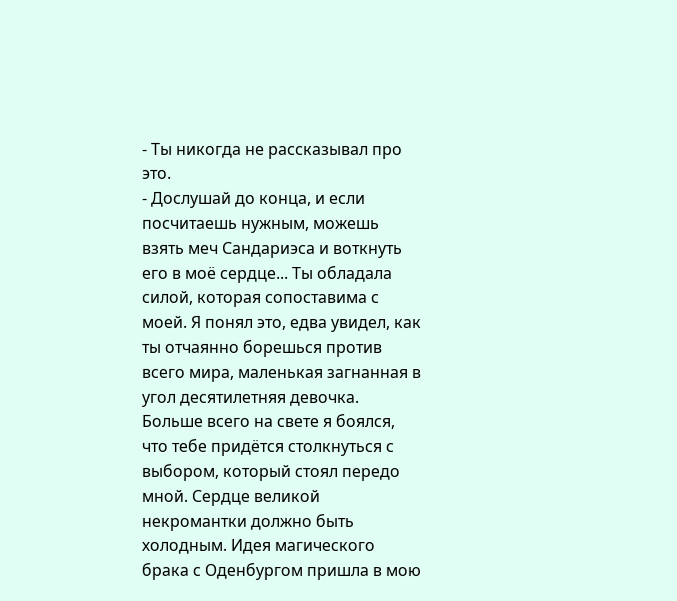- Ты никогда не рассказывал про это.
- Дослушай до конца, и если посчитаешь нужным, можешь взять меч Сандариэса и воткнуть его в моё сердце... Ты обладала силой, которая сопоставима с моей. Я понял это, едва увидел, как ты отчаянно борешься против всего мира, маленькая загнанная в угол десятилетняя девочка. Больше всего на свете я боялся, что тебе придётся столкнуться с выбором, который стоял передо мной. Сердце великой некромантки должно быть холодным. Идея магического брака с Оденбургом пришла в мою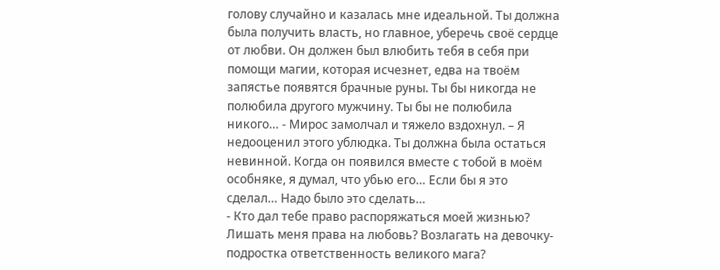голову случайно и казалась мне идеальной. Ты должна была получить власть, но главное, уберечь своё сердце от любви. Он должен был влюбить тебя в себя при помощи магии, которая исчезнет, едва на твоём запястье появятся брачные руны. Ты бы никогда не полюбила другого мужчину. Ты бы не полюбила никого… - Мирос замолчал и тяжело вздохнул. – Я недооценил этого ублюдка. Ты должна была остаться невинной. Когда он появился вместе с тобой в моём особняке, я думал, что убью его… Если бы я это сделал… Надо было это сделать…
- Кто дал тебе право распоряжаться моей жизнью? Лишать меня права на любовь? Возлагать на девочку-подростка ответственность великого мага?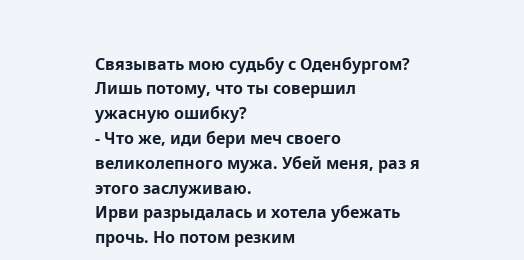Связывать мою судьбу с Оденбургом? Лишь потому, что ты совершил ужасную ошибку?
- Что же, иди бери меч своего великолепного мужа. Убей меня, раз я этого заслуживаю.
Ирви разрыдалась и хотела убежать прочь. Но потом резким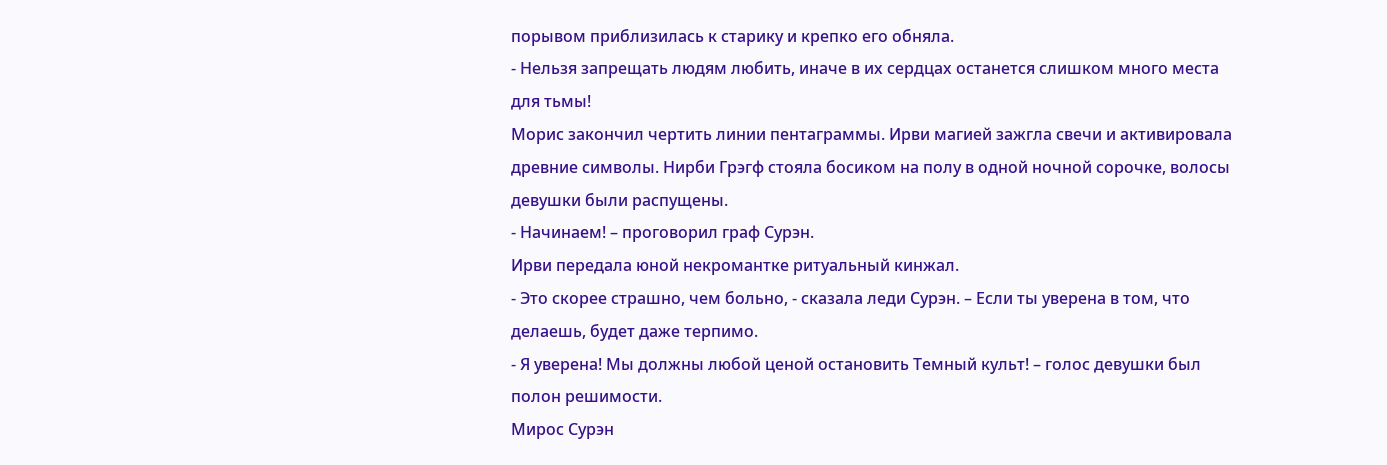порывом приблизилась к старику и крепко его обняла.
- Нельзя запрещать людям любить, иначе в их сердцах останется слишком много места для тьмы!
Морис закончил чертить линии пентаграммы. Ирви магией зажгла свечи и активировала древние символы. Нирби Грэгф стояла босиком на полу в одной ночной сорочке, волосы девушки были распущены.
- Начинаем! – проговорил граф Сурэн.
Ирви передала юной некромантке ритуальный кинжал.
- Это скорее страшно, чем больно, - сказала леди Сурэн. – Если ты уверена в том, что делаешь, будет даже терпимо.
- Я уверена! Мы должны любой ценой остановить Темный культ! – голос девушки был полон решимости.
Мирос Сурэн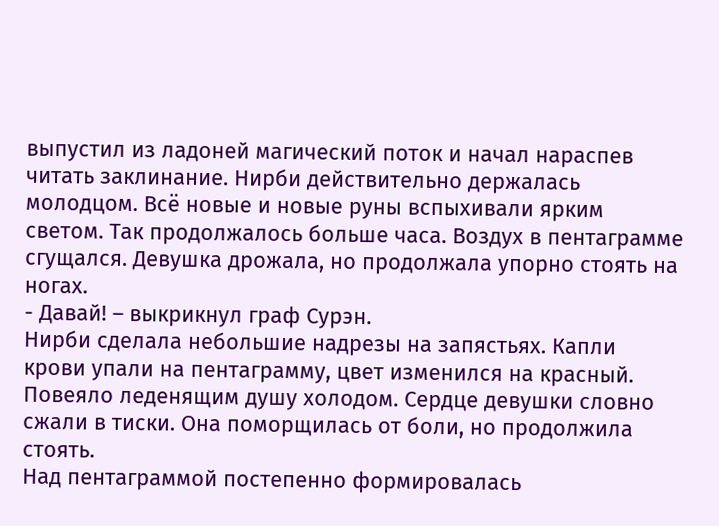выпустил из ладоней магический поток и начал нараспев читать заклинание. Нирби действительно держалась молодцом. Всё новые и новые руны вспыхивали ярким светом. Так продолжалось больше часа. Воздух в пентаграмме сгущался. Девушка дрожала, но продолжала упорно стоять на ногах.
- Давай! – выкрикнул граф Сурэн.
Нирби сделала небольшие надрезы на запястьях. Капли крови упали на пентаграмму, цвет изменился на красный. Повеяло леденящим душу холодом. Сердце девушки словно сжали в тиски. Она поморщилась от боли, но продолжила стоять.
Над пентаграммой постепенно формировалась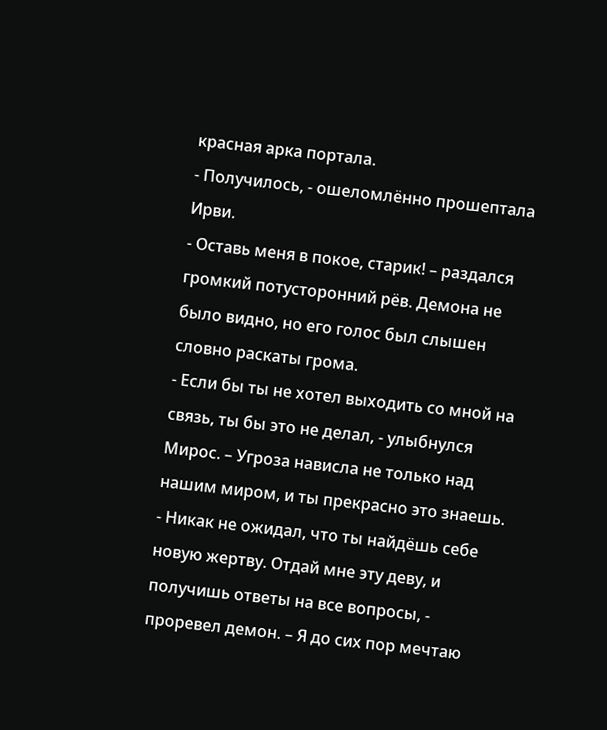красная арка портала.
- Получилось, - ошеломлённо прошептала Ирви.
- Оставь меня в покое, старик! – раздался громкий потусторонний рёв. Демона не было видно, но его голос был слышен словно раскаты грома.
- Если бы ты не хотел выходить со мной на связь, ты бы это не делал, - улыбнулся Мирос. – Угроза нависла не только над нашим миром, и ты прекрасно это знаешь.
- Никак не ожидал, что ты найдёшь себе новую жертву. Отдай мне эту деву, и получишь ответы на все вопросы, - проревел демон. – Я до сих пор мечтаю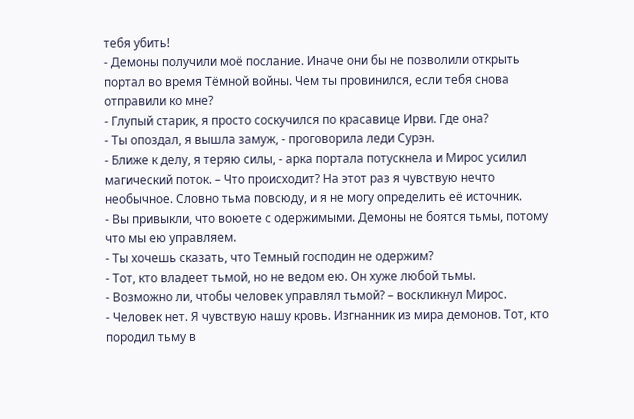тебя убить!
- Демоны получили моё послание. Иначе они бы не позволили открыть портал во время Тёмной войны. Чем ты провинился, если тебя снова отправили ко мне?
- Глупый старик, я просто соскучился по красавице Ирви. Где она?
- Ты опоздал, я вышла замуж, - проговорила леди Сурэн.
- Ближе к делу, я теряю силы, - арка портала потускнела и Мирос усилил магический поток. – Что происходит? На этот раз я чувствую нечто необычное. Словно тьма повсюду, и я не могу определить её источник.
- Вы привыкли, что воюете с одержимыми. Демоны не боятся тьмы, потому что мы ею управляем.
- Ты хочешь сказать, что Темный господин не одержим?
- Тот, кто владеет тьмой, но не ведом ею. Он хуже любой тьмы.
- Возможно ли, чтобы человек управлял тьмой? – воскликнул Мирос.
- Человек нет. Я чувствую нашу кровь. Изгнанник из мира демонов. Тот, кто породил тьму в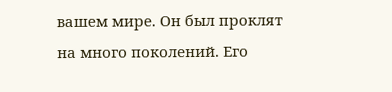вашем мире. Он был проклят на много поколений. Его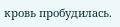кровь пробудилась.